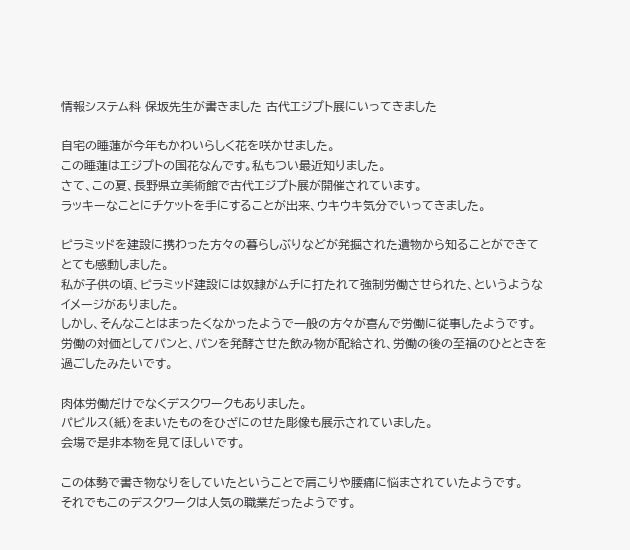情報システム科 保坂先生が書きました 古代エジプト展にいってきました

自宅の睡蓮が今年もかわいらしく花を咲かせました。
この睡蓮はエジプトの国花なんです。私もつい最近知りました。
さて、この夏、長野県立美術館で古代エジプト展が開催されています。
ラッキーなことにチケットを手にすることが出来、ウキウキ気分でいってきました。

ピラミッドを建設に携わった方々の暮らしぶりなどが発掘された遺物から知ることができてとても感動しました。
私が子供の頃、ピラミッド建設には奴隷がムチに打たれて強制労働させられた、というようなイメージがありました。
しかし、そんなことはまったくなかったようで一般の方々が喜んで労働に従事したようです。
労働の対価としてパンと、パンを発酵させた飲み物が配給され、労働の後の至福のひとときを過ごしたみたいです。

肉体労働だけでなくデスクワークもありました。
パピルス(紙)をまいたものをひざにのせた彫像も展示されていました。
会場で是非本物を見てほしいです。

この体勢で書き物なりをしていたということで肩こりや腰痛に悩まされていたようです。
それでもこのデスクワークは人気の職業だったようです。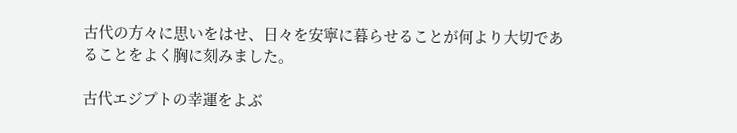古代の方々に思いをはせ、日々を安寧に暮らせることが何より大切であることをよく胸に刻みました。

古代エジプトの幸運をよぶ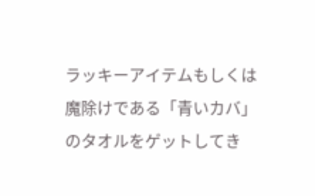ラッキーアイテムもしくは魔除けである「青いカバ」のタオルをゲットしてき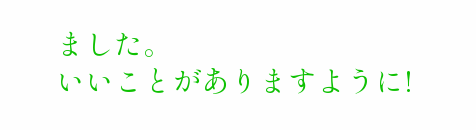ました。
いいことがありますように!